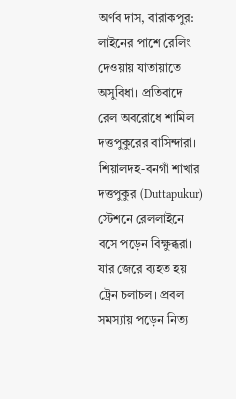অর্ণব দাস, বারাকপুর: লাইনের পাশে রেলিং দেওয়ায় যাতায়াতে অসুবিধা। প্রতিবাদে রেল অবরোধে শামিল দত্তপুকুরের বাসিন্দারা। শিয়ালদহ-বনগাঁ শাখার দত্তপুকুর (Duttapukur) স্টেশনে রেললাইনে বসে পড়েন বিক্ষুব্ধরা। যার জেরে ব্যহত হয় ট্রেন চলাচল। প্রবল সমস্যায় পড়েন নিত্য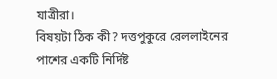যাত্রীরা।
বিষয়টা ঠিক কী? দত্তপুকুরে রেললাইনের পাশের একটি নির্দিষ্ট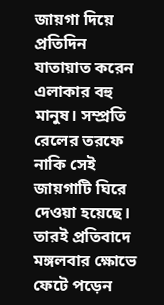জায়গা দিয়ে প্রতিদিন যাতায়াত করেন এলাকার বহু মানুষ। সম্প্রতি রেলের তরফে নাকি সেই জায়গাটি ঘিরে দেওয়া হয়েছে। তারই প্রতিবাদে মঙ্গলবার ক্ষোভে ফেটে পড়েন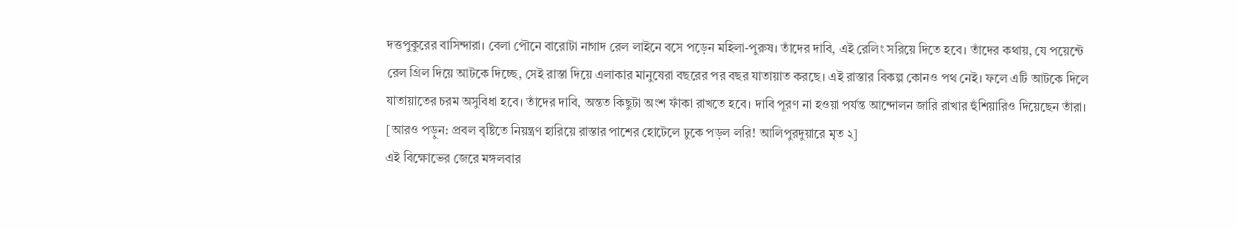দত্তপুকুরের বাসিন্দারা। বেলা পৌনে বারোটা নাগাদ রেল লাইনে বসে পড়েন মহিলা-পুরুষ। তাঁদের দাবি, এই রেলিং সরিয়ে দিতে হবে। তাঁদের কথায়, যে পয়েন্টে রেল গ্রিল দিয়ে আটকে দিচ্ছে, সেই রাস্তা দিয়ে এলাকার মানুষেরা বছরের পর বছর যাতায়াত করছে। এই রাস্তার বিকল্প কোনও পথ নেই। ফলে এটি আটকে দিলে যাতায়াতের চরম অসুবিধা হবে। তাঁদের দাবি, অন্তত কিছুটা অংশ ফাঁকা রাখতে হবে। দাবি পূরণ না হওয়া পর্যন্ত আন্দোলন জারি রাখার হুঁশিয়ারিও দিয়েছেন তাঁরা।
[আরও পড়ুন: প্রবল বৃষ্টিতে নিয়ন্ত্রণ হারিয়ে রাস্তার পাশের হোটেলে ঢুকে পড়ল লরি! আলিপুরদুয়ারে মৃত ২]
এই বিক্ষোভের জেরে মঙ্গলবার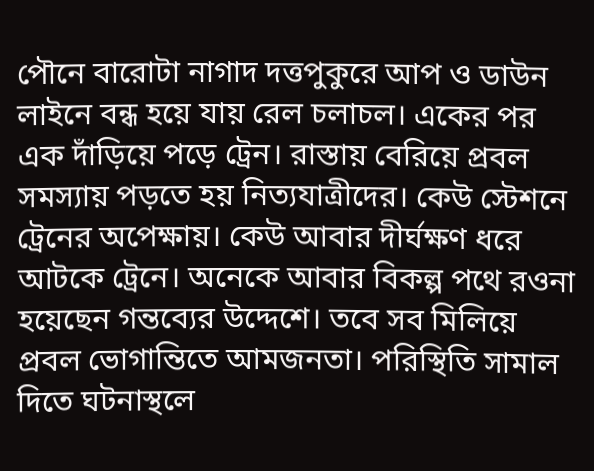পৌনে বারোটা নাগাদ দত্তপুকুরে আপ ও ডাউন লাইনে বন্ধ হয়ে যায় রেল চলাচল। একের পর এক দাঁড়িয়ে পড়ে ট্রেন। রাস্তায় বেরিয়ে প্রবল সমস্যায় পড়তে হয় নিত্যযাত্রীদের। কেউ স্টেশনে ট্রেনের অপেক্ষায়। কেউ আবার দীর্ঘক্ষণ ধরে আটকে ট্রেনে। অনেকে আবার বিকল্প পথে রওনা হয়েছেন গন্তব্যের উদ্দেশে। তবে সব মিলিয়ে প্রবল ভোগান্তিতে আমজনতা। পরিস্থিতি সামাল দিতে ঘটনাস্থলে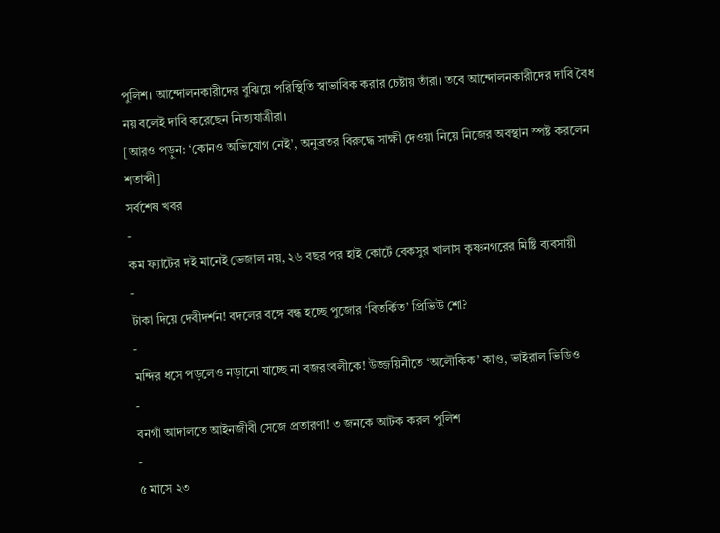পুলিশ। আন্দোলনকারীদের বুঝিয়ে পরিস্থিতি স্বাভাবিক করার চেষ্টায় তাঁরা। তবে আন্দোলনকারীদের দাবি বৈধ নয় বলেই দাবি করেছেন নিত্যযাত্রীরা।
[আরও পড়ুন: ‘কোনও অভিযোগ নেই’, অনুব্রতর বিরুদ্ধে সাক্ষী দেওয়া নিয়ে নিজের অবস্থান স্পষ্ট করলেন শতাব্দী]
সর্বশেষ খবর
-
কম ফ্যাটের দই মানেই ভেজাল নয়, ২৬ বছর পর হাই কোর্টে বেকসুর খালাস কৃষ্ণনগরের মিষ্টি ব্যবসায়ী
-
টাকা দিয়ে দেবীদর্শন! বদলের বঙ্গে বন্ধ হচ্ছে পুজোর ‘বিতর্কিত’ প্রিভিউ শো?
-
মন্দির ধসে পড়লেও নড়ানো যাচ্ছে না বজরংবলীকে! উজ্জয়িনীতে ‘অলৌকিক’ কাণ্ড, ভাইরাল ভিডিও
-
বনগাঁ আদালতে আইনজীবী সেজে প্রতারণা! ৩ জনকে আটক করল পুলিশ
-
৫ মাসে ২৩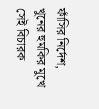ফাঁসির নির্দেশ, খুনের হুমকির মুখে সেই বিচারক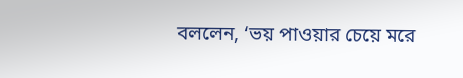বললেন, ‘ভয় পাওয়ার চেয়ে মরে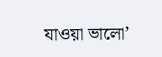যাওয়া ভালো’